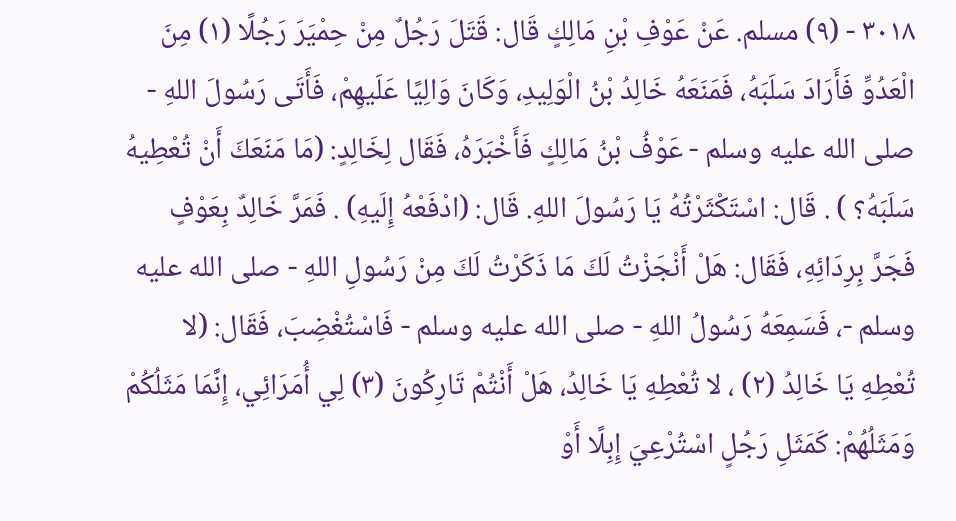٣٠١٨ - (٩) مسلم. عَنْ عَوْفِ بْنِ مَالِكٍ قَال: قَتَلَ رَجُلٌ مِنْ حِمْيَرَ رَجُلًا (١) مِنَ الْعَدُوِّ فَأَرَادَ سَلَبَهُ، فَمَنَعَهُ خَالِدُ بْنُ الْوَلِيدِ، وَكَانَ وَالِيًا عَلَيهِمْ، فَأَتَى رَسُولَ اللهِ - صلى الله عليه وسلم - عَوْفُ بْنُ مَالِكٍ فَأَخْبَرَهُ، فَقَال لِخَالِدٍ: (مَا مَنَعَكَ أَنْ تُعْطِيهُ سَلَبَهُ؟ ) . قَال: اسْتَكْثَرْتُهُ يَا رَسُولَ اللهِ. قَال: (ادْفَعْهُ إِلَيهِ) . فَمَرَّ خَالِدٌ بِعَوْفٍ فَجَرَّ بِرِدَائِهِ، فَقَال: هَلْ أَنْجَزْتُ لَكَ مَا ذَكَرْتُ لَكَ مِنْ رَسُولِ اللهِ - صلى الله عليه وسلم -، فَسَمِعَهُ رَسُولُ اللهِ - صلى الله عليه وسلم - فَاسْتُغْضِبَ، فَقَال: (لا تُعْطِهِ يَا خَالِدُ (٢) ، لا تُعْطِهِ يَا خَالِدُ، هَلْ أَنْتُمْ تَارِكُونَ (٣) لِي أُمَرَائِي، إِنَّمَا مَثَلُكُمْ وَمَثَلُهُمْ: كَمَثَلِ رَجُلٍ اسْتُرْعِيَ إِبِلًا أَوْ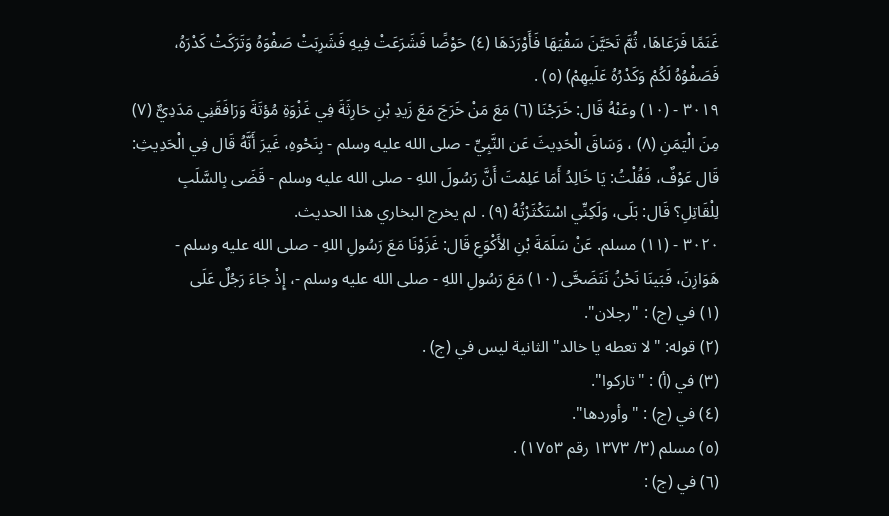غَنَمًا فَرَعَاهَا، ثُمَّ تَحَيَّنَ سَقْيَهَا فَأَوْرَدَهَا (٤) حَوْضًا فَشَرَعَتْ فِيهِ فَشَرِبَتْ صَفْوَهُ وَتَرَكَتْ كَدْرَهُ، فَصَفْوُهُ لَكُمْ وَكَدْرُهُ عَلَيهِمْ) (٥) .
٣٠١٩ - (١٠) وعَنْهُ قَال: خَرَجْنَا (٦) مَعَ مَنْ خَرَجَ مَعَ زَيدِ بْنِ حَارِثَةَ فِي غَزْوَةِ مُؤتَةَ وَرَافَقَنِي مَدَدِيٌّ (٧) مِنَ الْيَمَنِ (٨) ، وَسَاقَ الْحَدِيثَ عَن النَّبِيِّ - صلى الله عليه وسلم - بِنَحْوهِ، غَيرَ أَنَّهُ قَال فِي الْحَدِيثِ: قَال عَوْفٌ، فَقُلْتُ: يَا خَالِدُ أَمَا عَلِمْتَ أَنَّ رَسُولَ اللهِ - صلى الله عليه وسلم - قَضَى بِالسَّلَبِ لِلْقَاتِلِ؟ قَال: بَلَى، وَلَكِنِّي اسْتَكْثَرْتُهُ (٩) . لم يخرج البخاري هذا الحديث.
٣٠٢٠ - (١١) مسلم. عَنْ سَلَمَةَ بْنِ الأَكْوَعِ قَال: غَزَوْنَا مَعَ رَسُولِ اللهِ - صلى الله عليه وسلم - هَوَازِنَ، فَبَينَا نَحْنُ نَتَضَحَّى (١٠) مَعَ رَسُولِ اللهِ - صلى الله عليه وسلم -، إِذْ جَاءَ رَجُلٌ عَلَى
(١) في (ج) : "رجلان".
(٢) قوله: "لا تعطه يا خالد" الثانية ليس في (ج) .
(٣) في (أ) : "تاركوا".
(٤) في (ج) : "وأوردها".
(٥) مسلم (٣/ ١٣٧٣ رقم ١٧٥٣) .
(٦) في (ج) :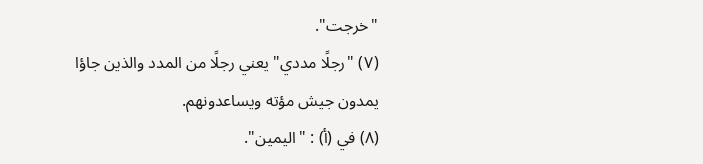"خرجت".
(٧) "رجلًا مددي" يعني رجلًا من المدد والذين جاؤا يمدون جيش مؤته ويساعدونهم.
(٨) في (أ) : "اليمين".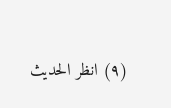(٩) انظر الحديث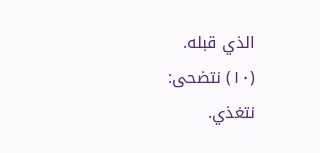الذي قبله.
(١٠) نتضحى: نتغذي.